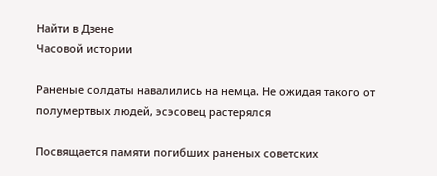Найти в Дзене
Часовой истории

Раненые солдаты навалились на немца. Не ожидая такого от полумертвых людей, эсэсовец растерялся

Посвящается памяти погибших раненых советских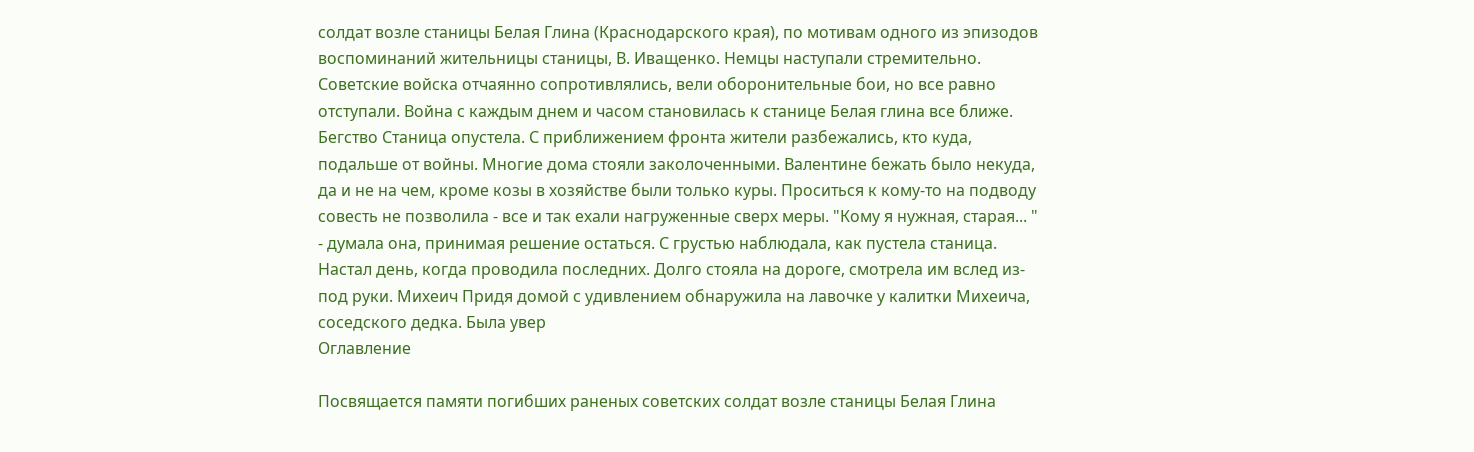солдат возле станицы Белая Глина (Краснодарского края), по мотивам одного из эпизодов воспоминаний жительницы станицы, В. Иващенко. Немцы наступали стремительно. Советские войска отчаянно сопротивлялись, вели оборонительные бои, но все равно отступали. Война с каждым днем и часом становилась к станице Белая глина все ближе. Бегство Станица опустела. С приближением фронта жители разбежались, кто куда, подальше от войны. Многие дома стояли заколоченными. Валентине бежать было некуда, да и не на чем, кроме козы в хозяйстве были только куры. Проситься к кому-то на подводу совесть не позволила - все и так ехали нагруженные сверх меры. "Кому я нужная, старая... " - думала она, принимая решение остаться. С грустью наблюдала, как пустела станица. Настал день, когда проводила последних. Долго стояла на дороге, смотрела им вслед из-под руки. Михеич Придя домой с удивлением обнаружила на лавочке у калитки Михеича, соседского дедка. Была увер
Оглавление

Посвящается памяти погибших раненых советских солдат возле станицы Белая Глина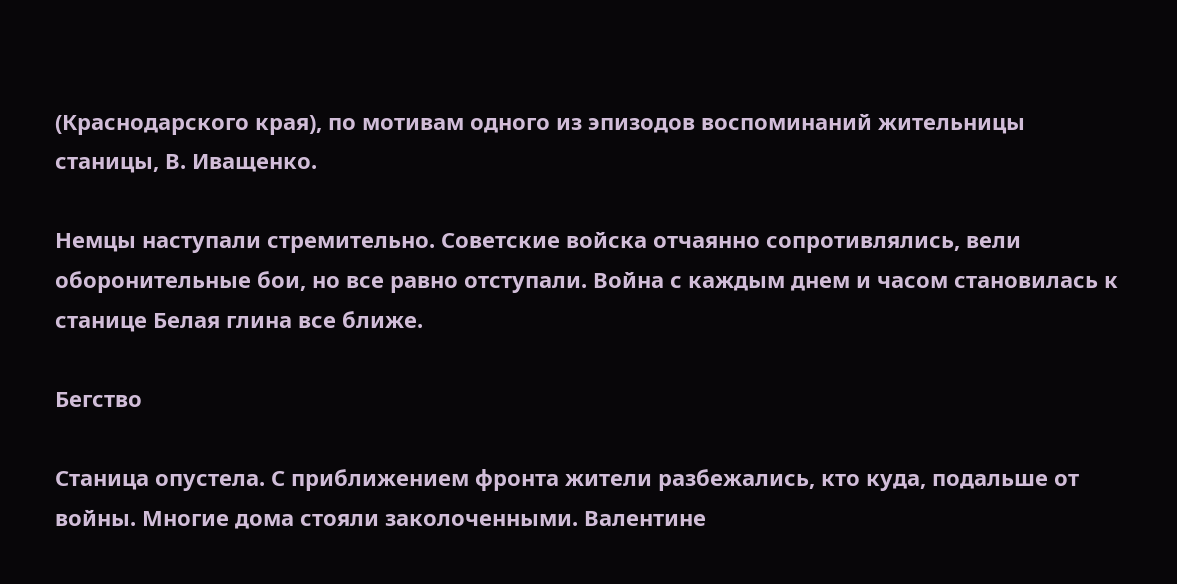(Краснодарского края), по мотивам одного из эпизодов воспоминаний жительницы станицы, В. Иващенко.

Немцы наступали стремительно. Советские войска отчаянно сопротивлялись, вели оборонительные бои, но все равно отступали. Война с каждым днем и часом становилась к станице Белая глина все ближе.

Бегство

Станица опустела. С приближением фронта жители разбежались, кто куда, подальше от войны. Многие дома стояли заколоченными. Валентине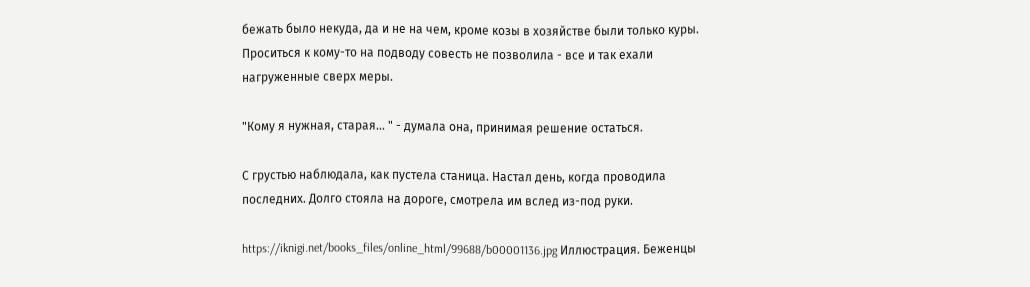бежать было некуда, да и не на чем, кроме козы в хозяйстве были только куры. Проситься к кому-то на подводу совесть не позволила - все и так ехали нагруженные сверх меры.

"Кому я нужная, старая... " - думала она, принимая решение остаться.

С грустью наблюдала, как пустела станица. Настал день, когда проводила последних. Долго стояла на дороге, смотрела им вслед из-под руки.

https://iknigi.net/books_files/online_html/99688/b00001136.jpg Иллюстрация. Беженцы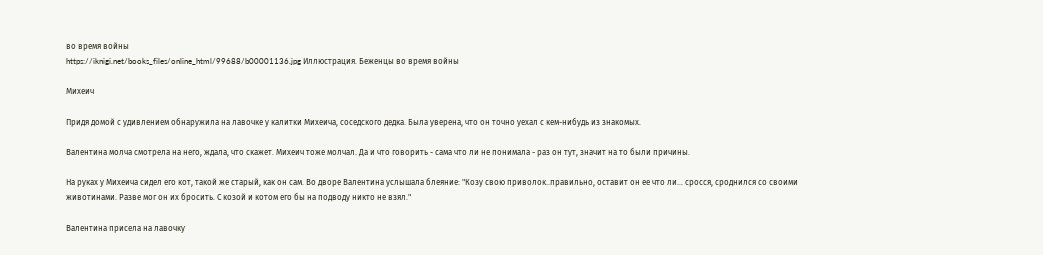во время войны
https://iknigi.net/books_files/online_html/99688/b00001136.jpg Иллюстрация. Беженцы во время войны

Михеич

Придя домой с удивлением обнаружила на лавочке у калитки Михеича, соседского дедка. Была уверена, что он точно уехал с кем-нибудь из знакомых.

Валентина молча смотрела на него, ждала, что скажет. Михеич тоже молчал. Да и что говорить - сама что ли не понимала - раз он тут, значит на то были причины.

На руках у Михеича сидел его кот, такой же старый, как он сам. Во дворе Валентина услышала блеяние: "Козу свою приволок..правильно, оставит он ее что ли... сросся, сроднился со своими животинами. Разве мог он их бросить. С козой и котом его бы на подводу никто не взял."

Валентина присела на лавочку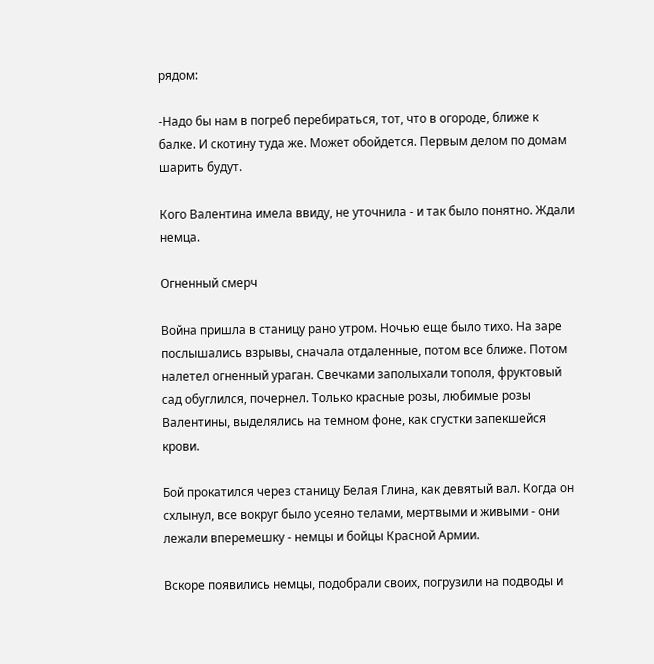рядом:

-Надо бы нам в погреб перебираться, тот, что в огороде, ближе к балке. И скотину туда же. Может обойдется. Первым делом по домам шарить будут.

Кого Валентина имела ввиду, не уточнила - и так было понятно. Ждали немца.

Огненный смерч

Война пришла в станицу рано утром. Ночью еще было тихо. На заре послышались взрывы, сначала отдаленные, потом все ближе. Потом налетел огненный ураган. Свечками заполыхали тополя, фруктовый сад обуглился, почернел. Только красные розы, любимые розы Валентины, выделялись на темном фоне, как сгустки запекшейся крови.

Бой прокатился через станицу Белая Глина, как девятый вал. Когда он схлынул, все вокруг было усеяно телами, мертвыми и живыми - они лежали вперемешку - немцы и бойцы Красной Армии.

Вскоре появились немцы, подобрали своих, погрузили на подводы и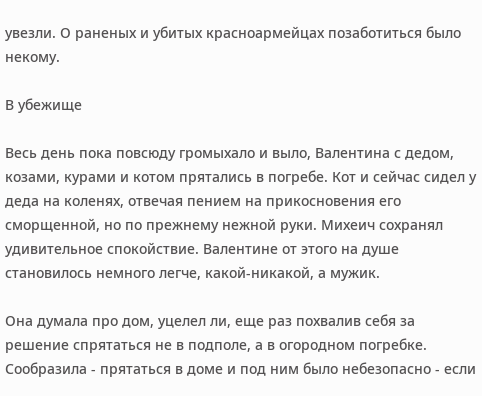увезли. О раненых и убитых красноармейцах позаботиться было некому.

В убежище

Весь день пока повсюду громыхало и выло, Валентина с дедом, козами, курами и котом прятались в погребе. Кот и сейчас сидел у деда на коленях, отвечая пением на прикосновения его сморщенной, но по прежнему нежной руки. Михеич сохранял удивительное спокойствие. Валентине от этого на душе становилось немного легче, какой-никакой, а мужик.

Она думала про дом, уцелел ли, еще раз похвалив себя за решение спрятаться не в подполе, а в огородном погребке. Сообразила - прятаться в доме и под ним было небезопасно - если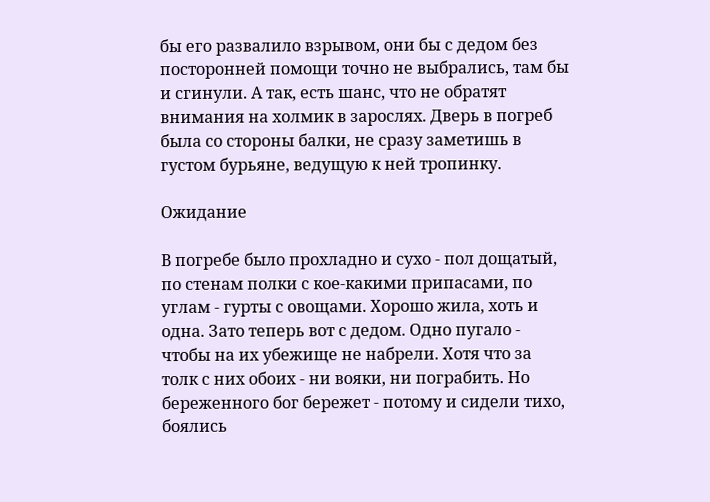бы его развалило взрывом, они бы с дедом без посторонней помощи точно не выбрались, там бы и сгинули. А так, есть шанс, что не обратят внимания на холмик в зарослях. Дверь в погреб была со стороны балки, не сразу заметишь в густом бурьяне, ведущую к ней тропинку.

Ожидание

В погребе было прохладно и сухо - пол дощатый, по стенам полки с кое-какими припасами, по углам - гурты с овощами. Хорошо жила, хоть и одна. Зато теперь вот с дедом. Одно пугало - чтобы на их убежище не набрели. Хотя что за толк с них обоих - ни вояки, ни пограбить. Но береженного бог бережет - потому и сидели тихо, боялись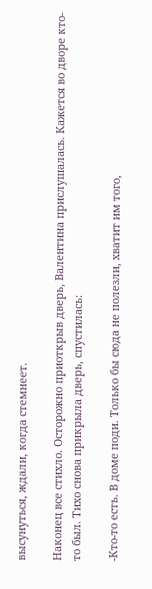высунуться, ждали, когда стемнеет.

Наконец все стихло. Осторожно приоткрыв дверь, Валентина прислушалась. Кажется во дворе кто-то был. Тихо снова прикрыла дверь, спустилась:

-Кто-то есть. В доме поди. Только бы сюда не полезли, хватит им того,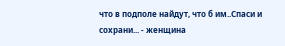что в подполе найдут, что б им..Спаси и сохрани... - женщина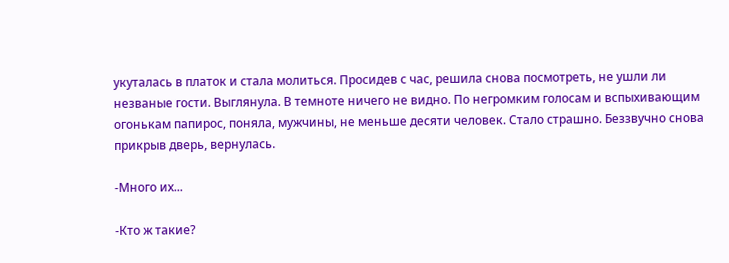укуталась в платок и стала молиться. Просидев с час, решила снова посмотреть, не ушли ли незваные гости. Выглянула. В темноте ничего не видно. По негромким голосам и вспыхивающим огонькам папирос, поняла, мужчины, не меньше десяти человек. Стало страшно. Беззвучно снова прикрыв дверь, вернулась.

-Много их...

-Кто ж такие?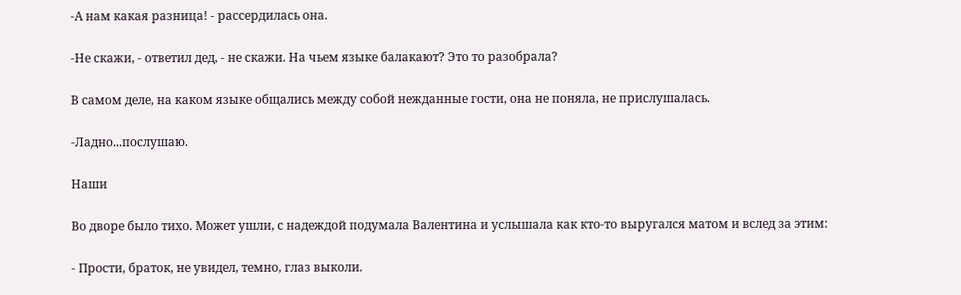-А нам какая разница! - рассердилась она.

-Не скажи, - ответил дед, - не скажи. На чьем языке балакают? Это то разобрала?

В самом деле, на каком языке общались между собой нежданные гости, она не поняла, не прислушалась.

-Ладно...послушаю.

Наши

Во дворе было тихо. Может ушли, с надеждой подумала Валентина и услышала как кто-то выругался матом и вслед за этим:

- Прости, браток, не увидел, темно, глаз выколи.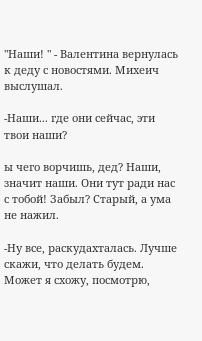"Наши! " - Валентина вернулась к деду с новостями. Михеич выслушал.

-Наши... где они сейчас, эти твои наши?

ы чего ворчишь, дед? Наши, значит наши. Они тут ради нас с тобой! Забыл? Старый, а ума не нажил.

-Ну все, раскудахталась. Лучше скажи, что делать будем. Может я схожу, посмотрю,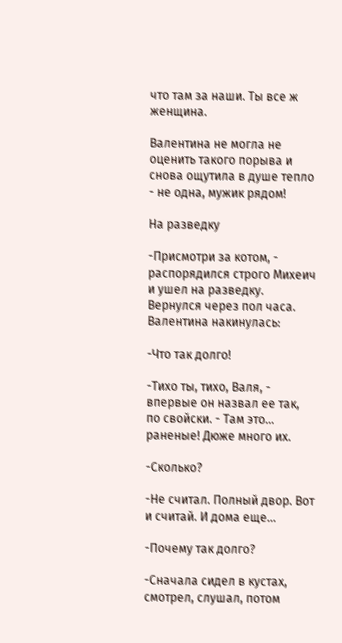что там за наши. Ты все ж женщина.

Валентина не могла не оценить такого порыва и снова ощутила в душе тепло - не одна, мужик рядом!

На разведку

-Присмотри за котом, - распорядился строго Михеич и ушел на разведку. Вернулся через пол часа. Валентина накинулась:

-Что так долго!

-Тихо ты, тихо, Валя, - впервые он назвал ее так, по свойски. - Там это... раненые! Дюже много их.

-Сколько?

-Не считал. Полный двор. Вот и считай. И дома еще...

-Почему так долго?

-Сначала сидел в кустах, смотрел, слушал, потом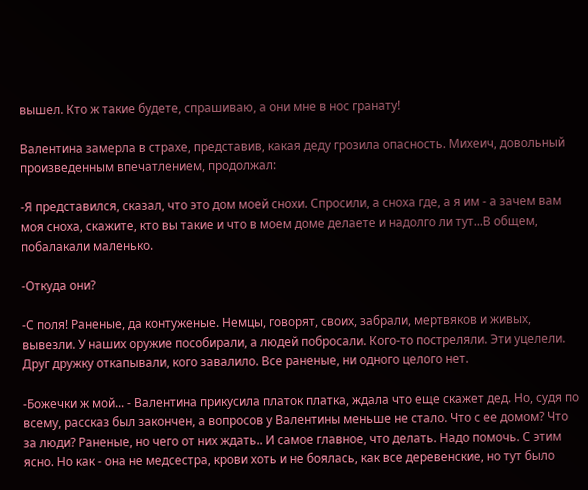вышел. Кто ж такие будете, спрашиваю, а они мне в нос гранату!

Валентина замерла в страхе, представив, какая деду грозила опасность. Михеич, довольный произведенным впечатлением, продолжал:

-Я представился, сказал, что это дом моей снохи. Спросили, а сноха где, а я им - а зачем вам моя сноха, скажите, кто вы такие и что в моем доме делаете и надолго ли тут...В общем, побалакали маленько.

-Откуда они?

-С поля! Раненые, да контуженые. Немцы, говорят, своих, забрали, мертвяков и живых, вывезли. У наших оружие пособирали, а людей побросали. Кого-то постреляли. Эти уцелели. Друг дружку откапывали, кого завалило. Все раненые, ни одного целого нет.

-Божечки ж мой... - Валентина прикусила платок платка, ждала что еще скажет дед. Но, судя по всему, рассказ был закончен, а вопросов у Валентины меньше не стало. Что с ее домом? Что за люди? Раненые, но чего от них ждать.. И самое главное, что делать. Надо помочь. С этим ясно. Но как - она не медсестра, крови хоть и не боялась, как все деревенские, но тут было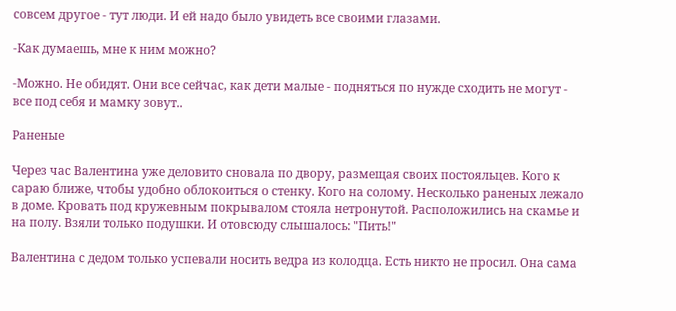совсем другое - тут люди. И ей надо было увидеть все своими глазами.

-Как думаешь, мне к ним можно?

-Можно. Не обидят. Они все сейчас, как дети малые - подняться по нужде сходить не могут - все под себя и мамку зовут..

Раненые

Через час Валентина уже деловито сновала по двору, размещая своих постояльцев. Кого к сараю ближе, чтобы удобно облокоиться о стенку. Кого на солому. Несколько раненых лежало в доме. Кровать под кружевным покрывалом стояла нетронутой. Расположились на скамье и на полу. Взяли только подушки. И отовсюду слышалось: "Пить!"

Валентина с дедом только успевали носить ведра из колодца. Есть никто не просил. Она сама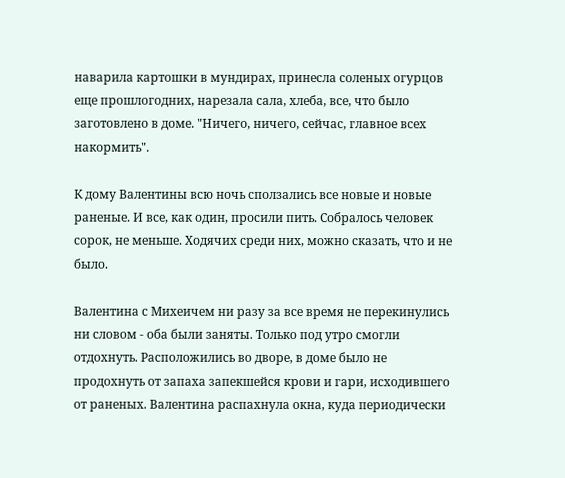наварила картошки в мундирах, принесла соленых огурцов еще прошлогодних, нарезала сала, хлеба, все, что было заготовлено в доме. "Ничего, ничего, сейчас, главное всех накормить".

К дому Валентины всю ночь сползались все новые и новые раненые. И все, как один, просили пить. Собралось человек сорок, не меньше. Ходячих среди них, можно сказать, что и не было.

Валентина с Михеичем ни разу за все время не перекинулись ни словом - оба были заняты. Только под утро смогли отдохнуть. Расположились во дворе, в доме было не продохнуть от запаха запекшейся крови и гари, исходившего от раненых. Валентина распахнула окна, куда периодически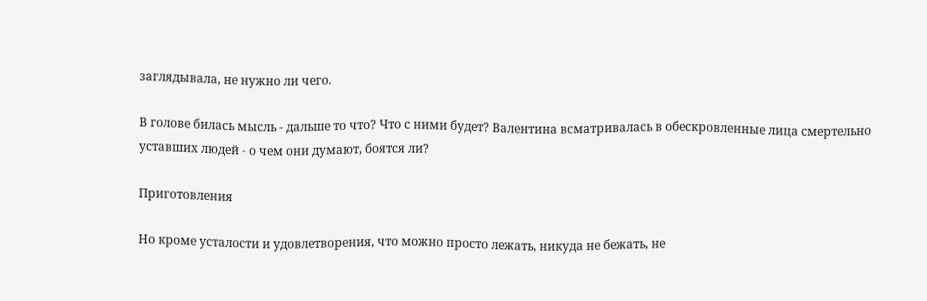заглядывала, не нужно ли чего.

В голове билась мысль - дальше то что? Что с ними будет? Валентина всматривалась в обескровленные лица смертельно уставших людей - о чем они думают, боятся ли?

Приготовления

Но кроме усталости и удовлетворения, что можно просто лежать, никуда не бежать, не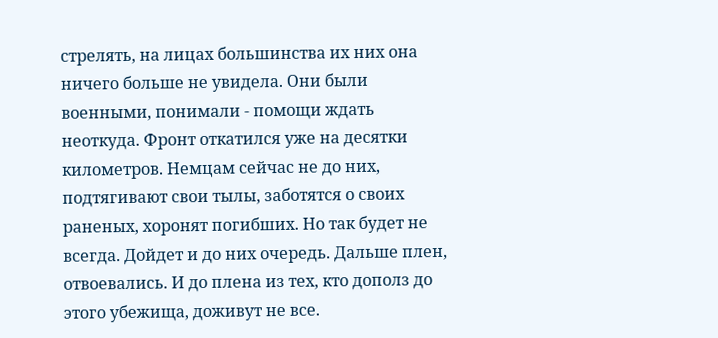стрелять, на лицах большинства их них она ничего больше не увидела. Они были военными, понимали - помощи ждать неоткуда. Фронт откатился уже на десятки километров. Немцам сейчас не до них, подтягивают свои тылы, заботятся о своих раненых, хоронят погибших. Но так будет не всегда. Дойдет и до них очередь. Дальше плен, отвоевались. И до плена из тех, кто дополз до этого убежища, доживут не все.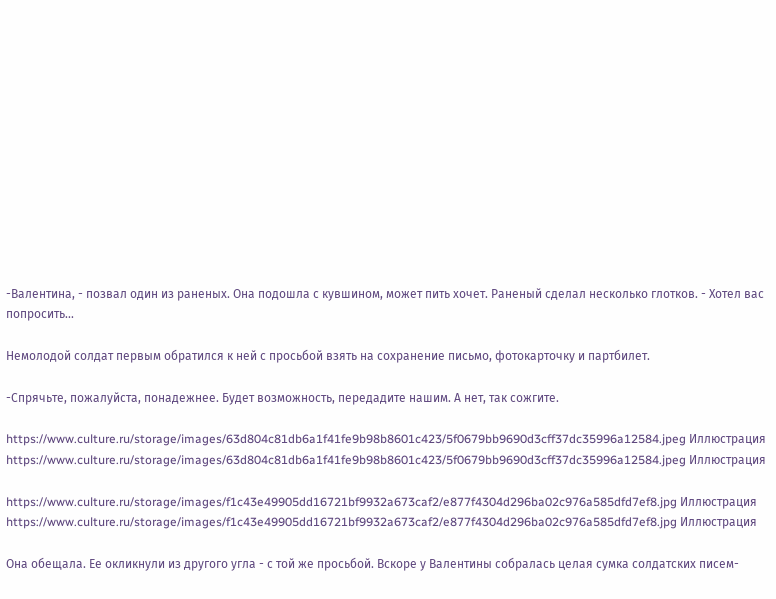-Валентина, - позвал один из раненых. Она подошла с кувшином, может пить хочет. Раненый сделал несколько глотков. - Хотел вас попросить...

Немолодой солдат первым обратился к ней с просьбой взять на сохранение письмо, фотокарточку и партбилет.

-Спрячьте, пожалуйста, понадежнее. Будет возможность, передадите нашим. А нет, так сожгите.

https://www.culture.ru/storage/images/63d804c81db6a1f41fe9b98b8601c423/5f0679bb9690d3cff37dc35996a12584.jpeg Иллюстрация
https://www.culture.ru/storage/images/63d804c81db6a1f41fe9b98b8601c423/5f0679bb9690d3cff37dc35996a12584.jpeg Иллюстрация

https://www.culture.ru/storage/images/f1c43e49905dd16721bf9932a673caf2/e877f4304d296ba02c976a585dfd7ef8.jpg Иллюстрация
https://www.culture.ru/storage/images/f1c43e49905dd16721bf9932a673caf2/e877f4304d296ba02c976a585dfd7ef8.jpg Иллюстрация

Она обещала. Ее окликнули из другого угла - с той же просьбой. Вскоре у Валентины собралась целая сумка солдатских писем-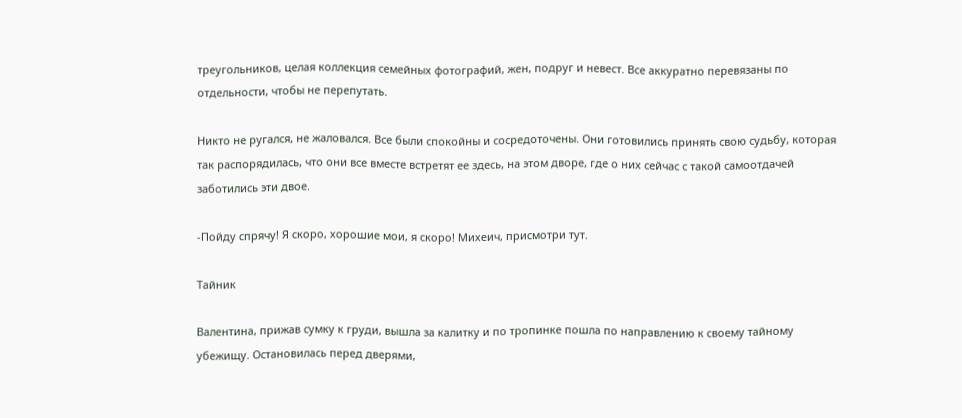треугольников, целая коллекция семейных фотографий, жен, подруг и невест. Все аккуратно перевязаны по отдельности, чтобы не перепутать.

Никто не ругался, не жаловался. Все были спокойны и сосредоточены. Они готовились принять свою судьбу, которая так распорядилась, что они все вместе встретят ее здесь, на этом дворе, где о них сейчас с такой самоотдачей заботились эти двое.

-Пойду спрячу! Я скоро, хорошие мои, я скоро! Михеич, присмотри тут.

Тайник

Валентина, прижав сумку к груди, вышла за калитку и по тропинке пошла по направлению к своему тайному убежищу. Остановилась перед дверями,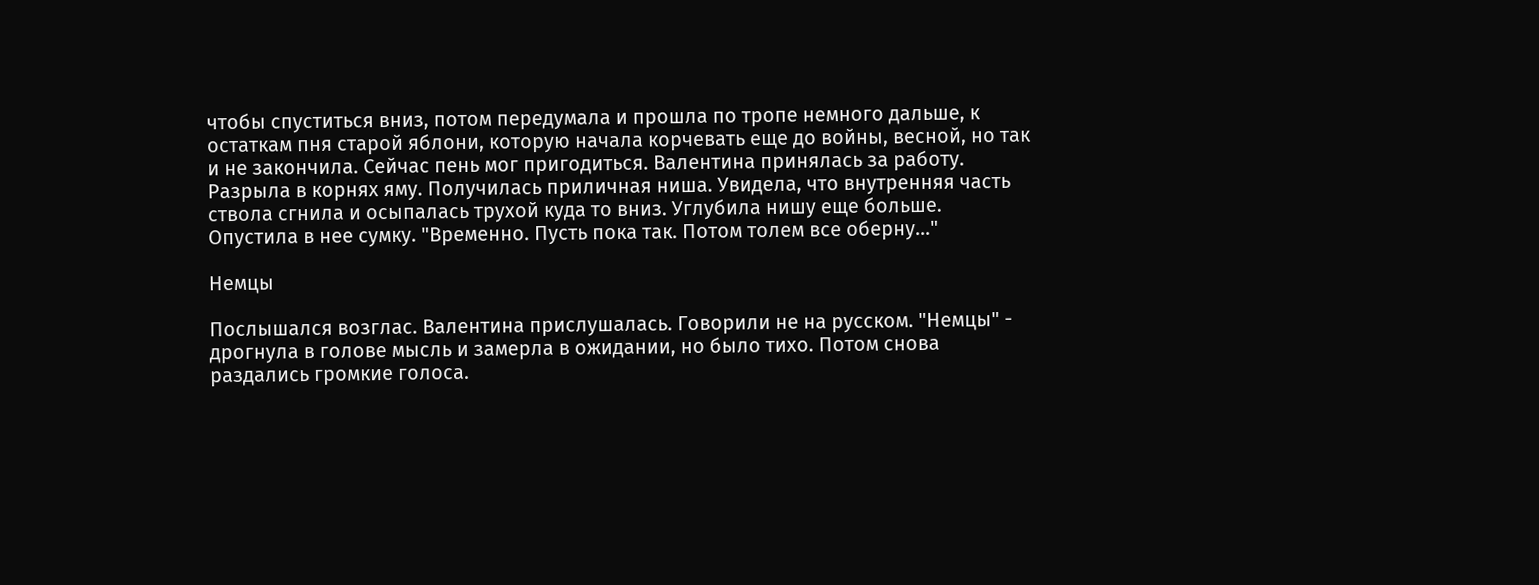чтобы спуститься вниз, потом передумала и прошла по тропе немного дальше, к остаткам пня старой яблони, которую начала корчевать еще до войны, весной, но так и не закончила. Сейчас пень мог пригодиться. Валентина принялась за работу. Разрыла в корнях яму. Получилась приличная ниша. Увидела, что внутренняя часть ствола сгнила и осыпалась трухой куда то вниз. Углубила нишу еще больше. Опустила в нее сумку. "Временно. Пусть пока так. Потом толем все оберну..."

Немцы

Послышался возглас. Валентина прислушалась. Говорили не на русском. "Немцы" - дрогнула в голове мысль и замерла в ожидании, но было тихо. Потом снова раздались громкие голоса.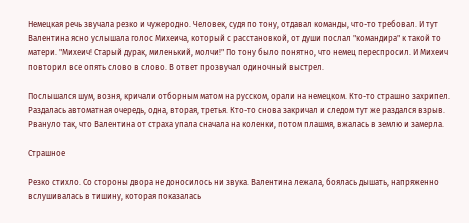Немецкая речь звучала резко и чужеродно. Человек, судя по тону, отдавал команды, что-то требовал. И тут Валентина ясно услышала голос Михеича, который с расстановкой, от души послал "командира" к такой то матери. "Михеич! Старый дурак, миленький, молчи!" По тону было понятно, что немец переспросил. И Михеич повторил все опять слово в слово. В ответ прозвучал одиночный выстрел.

Послышался шум, возня, кричали отборным матом на русском, орали на немецком. Кто-то страшно захрипел. Раздалась автоматная очередь, одна, вторая, третья. Кто-то снова закричал и следом тут же раздался взрыв. Рвануло так, что Валентина от страха упала сначала на коленки, потом плашмя, вжалась в землю и замерла.

Страшное

Резко стихло. Со стороны двора не доносилось ни звука. Валентина лежала, боялась дышать, напряженно вслушивалась в тишину, которая показалась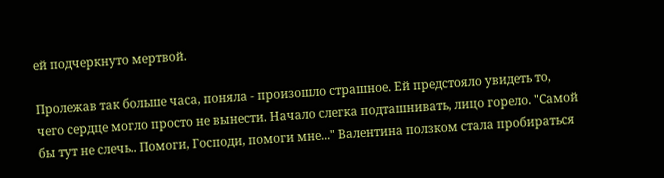ей подчеркнуто мертвой.

Пролежав так больше часа, поняла - произошло страшное. Ей предстояло увидеть то, чего сердце могло просто не вынести. Начало слегка подташнивать, лицо горело. "Самой бы тут не слечь.. Помоги, Господи, помоги мне..." Валентина ползком стала пробираться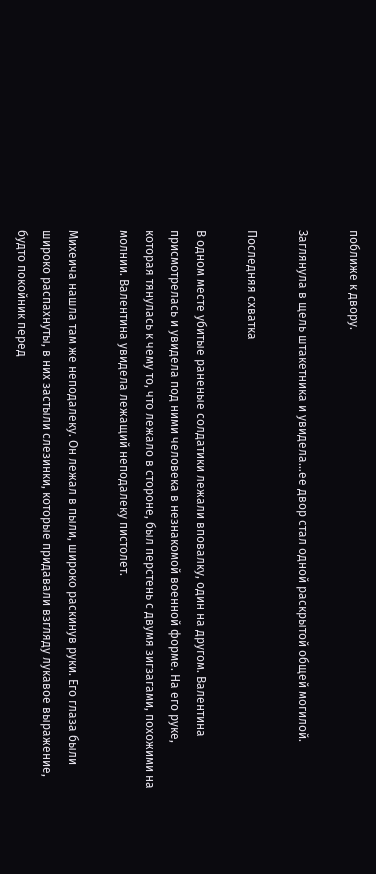поближе к двору.

Заглянула в щель штакетника и увидела...ее двор стал одной раскрытой общей могилой.

Последняя схватка

В одном месте убитые раненые солдатики лежали вповалку, один на другом. Валентина присмотрелась и увидела под ними человека в незнакомой военной форме. На его руке, которая тянулась к чему то, что лежало в стороне, был перстень с двумя зигзагами, похожими на молнии. Валентина увидела лежащий неподалеку пистолет.

Михеича нашла там же неподалеку. Он лежал в пыли, широко раскинув руки. Его глаза были широко распахнуты, в них застыли слезинки, которые придавали взгляду лукавое выражение, будто покойник перед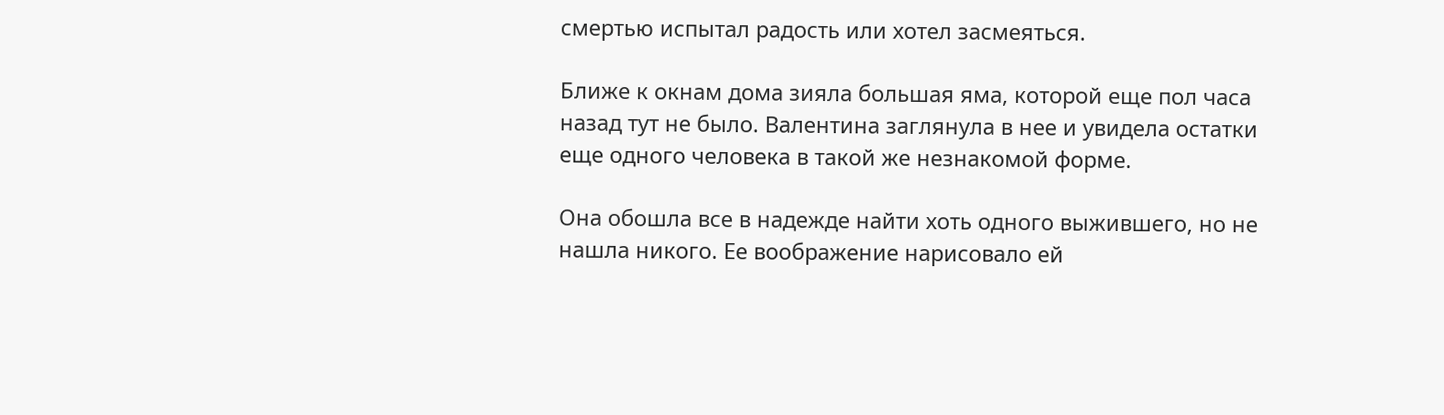смертью испытал радость или хотел засмеяться.

Ближе к окнам дома зияла большая яма, которой еще пол часа назад тут не было. Валентина заглянула в нее и увидела остатки еще одного человека в такой же незнакомой форме.

Она обошла все в надежде найти хоть одного выжившего, но не нашла никого. Ее воображение нарисовало ей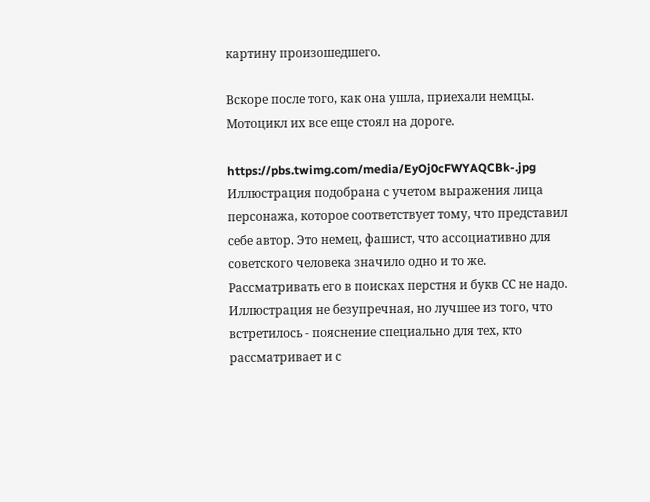картину произошедшего.

Вскоре после того, как она ушла, приехали немцы. Мотоцикл их все еще стоял на дороге.

https://pbs.twimg.com/media/EyOj0cFWYAQCBk-.jpg Иллюстрация подобрана с учетом выражения лица персонажа, которое соответствует тому, что представил себе автор. Это немец, фашист, что ассоциативно для советского человека значило одно и то же. Рассматривать его в поисках перстня и букв СС не надо. Иллюстрация не безупречная, но лучшее из того, что встретилось - пояснение специально для тех, кто рассматривает и с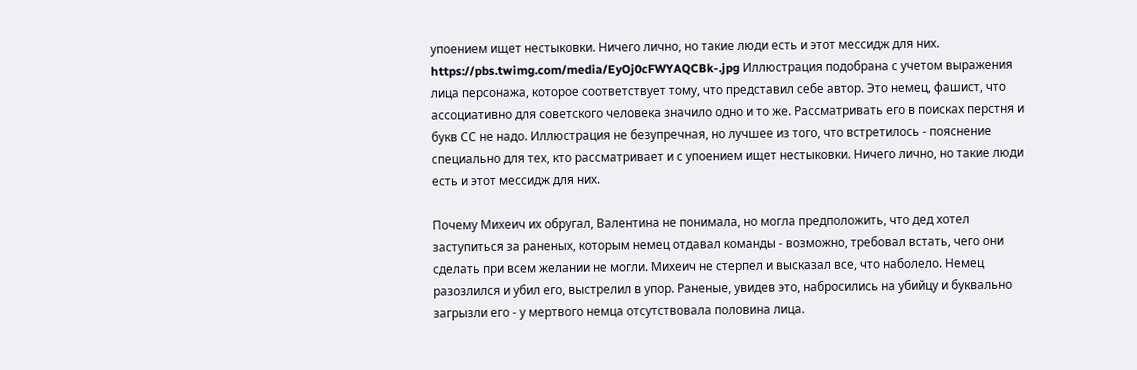упоением ищет нестыковки. Ничего лично, но такие люди есть и этот мессидж для них.
https://pbs.twimg.com/media/EyOj0cFWYAQCBk-.jpg Иллюстрация подобрана с учетом выражения лица персонажа, которое соответствует тому, что представил себе автор. Это немец, фашист, что ассоциативно для советского человека значило одно и то же. Рассматривать его в поисках перстня и букв СС не надо. Иллюстрация не безупречная, но лучшее из того, что встретилось - пояснение специально для тех, кто рассматривает и с упоением ищет нестыковки. Ничего лично, но такие люди есть и этот мессидж для них.

Почему Михеич их обругал, Валентина не понимала, но могла предположить, что дед хотел заступиться за раненых, которым немец отдавал команды - возможно, требовал встать, чего они сделать при всем желании не могли. Михеич не стерпел и высказал все, что наболело. Немец разозлился и убил его, выстрелил в упор. Раненые, увидев это, набросились на убийцу и буквально загрызли его - у мертвого немца отсутствовала половина лица.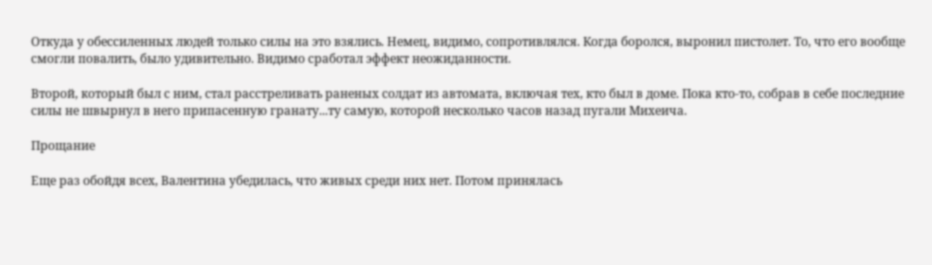Откуда у обессиленных людей только силы на это взялись. Немец, видимо, сопротивлялся. Когда боролся, выронил пистолет. То, что его вообще смогли повалить, было удивительно. Видимо сработал эффект неожиданности.

Второй, который был с ним, стал расстреливать раненых солдат из автомата, включая тех, кто был в доме. Пока кто-то, собрав в себе последние силы не швырнул в него припасенную гранату...ту самую, которой несколько часов назад пугали Михеича.

Прощание

Еще раз обойдя всех, Валентина убедилась, что живых среди них нет. Потом принялась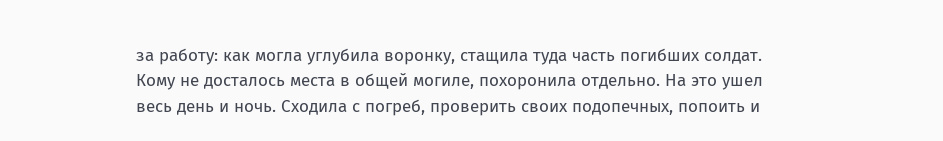за работу: как могла углубила воронку, стащила туда часть погибших солдат. Кому не досталось места в общей могиле, похоронила отдельно. На это ушел весь день и ночь. Сходила с погреб, проверить своих подопечных, попоить и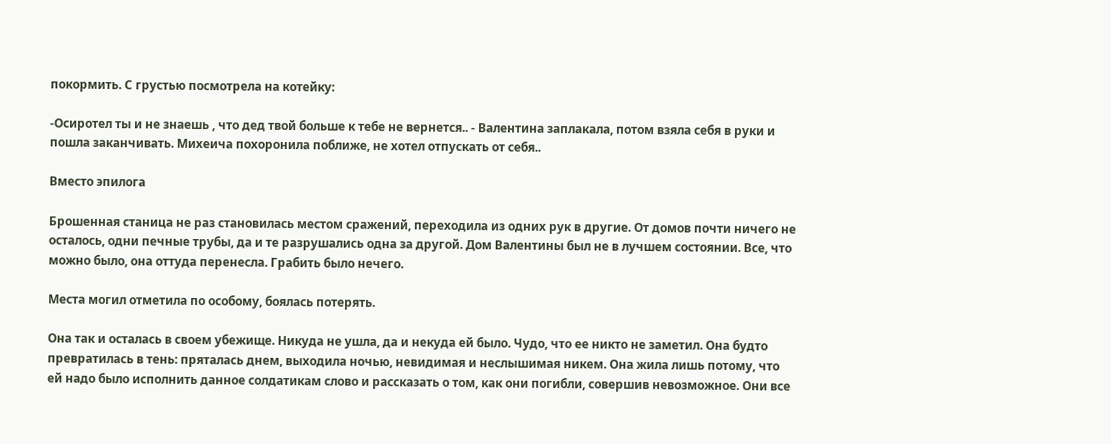покормить. С грустью посмотрела на котейку:

-Осиротел ты и не знаешь , что дед твой больше к тебе не вернется.. - Валентина заплакала, потом взяла себя в руки и пошла заканчивать. Михеича похоронила поближе, не хотел отпускать от себя..

Вместо эпилога

Брошенная станица не раз становилась местом сражений, переходила из одних рук в другие. От домов почти ничего не осталось, одни печные трубы, да и те разрушались одна за другой. Дом Валентины был не в лучшем состоянии. Все, что можно было, она оттуда перенесла. Грабить было нечего.

Места могил отметила по особому, боялась потерять.

Она так и осталась в своем убежище. Никуда не ушла, да и некуда ей было. Чудо, что ее никто не заметил. Она будто превратилась в тень: пряталась днем, выходила ночью, невидимая и неслышимая никем. Она жила лишь потому, что ей надо было исполнить данное солдатикам слово и рассказать о том, как они погибли, совершив невозможное. Они все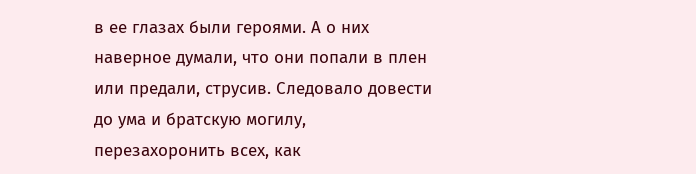в ее глазах были героями. А о них наверное думали, что они попали в плен или предали, струсив. Следовало довести до ума и братскую могилу, перезахоронить всех, как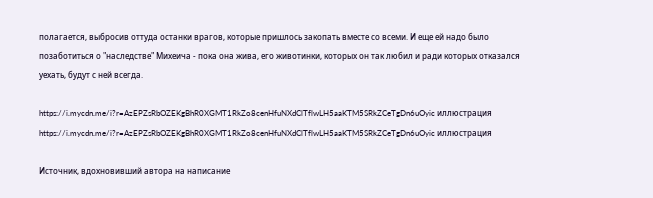полагается, выбросив оттуда останки врагов, которые пришлось закопать вместе со всеми. И еще ей надо было позаботиться о "наследстве" Михеича - пока она жива, его животинки, которых он так любил и ради которых отказался уехать, будут с ней всегда.

https://i.mycdn.me/i?r=AzEPZsRbOZEKgBhR0XGMT1RkZo8cenHfuNXdClTflwLH5aaKTM5SRkZCeTgDn6uOyic иллюстрация
https://i.mycdn.me/i?r=AzEPZsRbOZEKgBhR0XGMT1RkZo8cenHfuNXdClTflwLH5aaKTM5SRkZCeTgDn6uOyic иллюстрация

Источник, вдохновивший автора на написание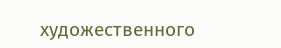художественного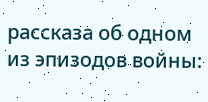рассказа об одном из эпизодов войны: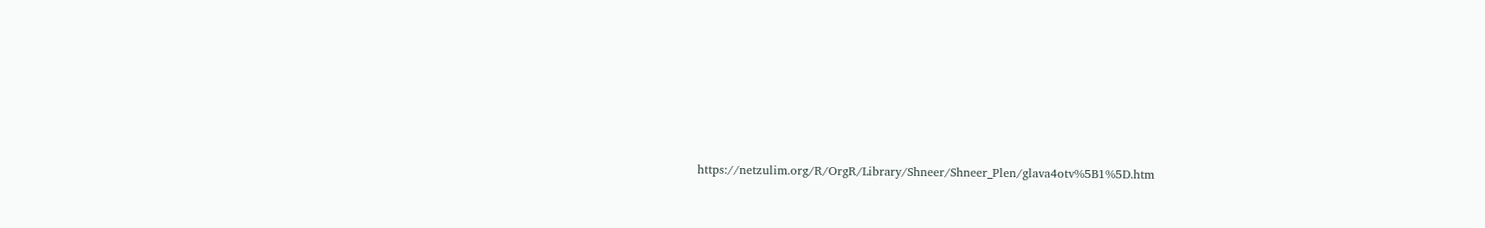https://netzulim.org/R/OrgR/Library/Shneer/Shneer_Plen/glava4otv%5B1%5D.htm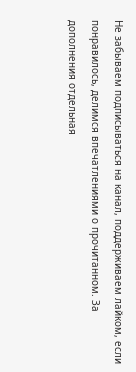Не забываем подписываться на канал, поддерживаем лайком, если понравилось, делимся впечатлениями о прочитанном. За дополнения отдельная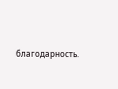благодарность.